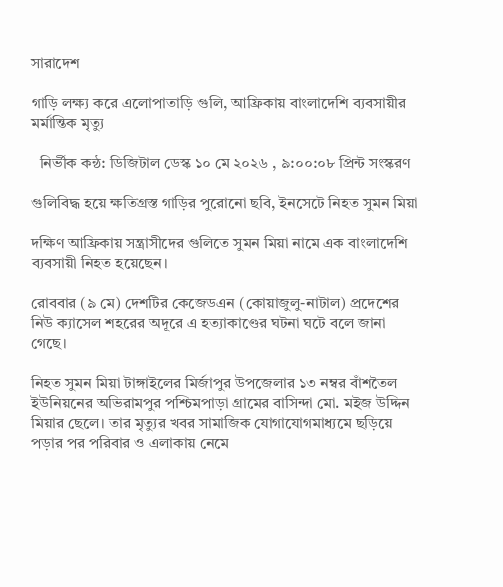সারাদেশ

গাড়ি লক্ষ্য করে এলোপাতাড়ি গুলি, আফ্রিকায় বাংলাদেশি ব্যবসায়ীর মর্মান্তিক মৃত্যু

  নির্ভীক কন্ঠ: ডিজিটাল ডেস্ক ১০ মে ২০২৬ , ৯:০০:০৮ প্রিন্ট সংস্করণ

গুলিবিদ্ধ হয়ে ক্ষতিগ্রস্ত গাড়ির পুরোনো ছবি, ইনসেটে নিহত সুমন মিয়া

দক্ষিণ আফ্রিকায় সন্ত্রাসীদের গুলিতে সুমন মিয়া নামে এক বাংলাদেশি ব্যবসায়ী নিহত হয়েছেন।

রোববার (৯ মে) দেশটির কেজেডএন (কোয়াজুলু-নাটাল) প্রদেশের নিউ ক্যাসেল শহরের অদূরে এ হত্যাকাণ্ডের ঘটনা ঘটে বলে জানা গেছে।

নিহত সুমন মিয়া টাঙ্গাইলের মির্জাপুর উপজেলার ১৩ নম্বর বাঁশতৈল ইউনিয়নের অভিরামপুর পশ্চিমপাড়া গ্রামের বাসিন্দা মো. মইজ উদ্দিন মিয়ার ছেলে। তার মৃত্যুর খবর সামাজিক যোগাযোগমাধ্যমে ছড়িয়ে পড়ার পর পরিবার ও এলাকায় নেমে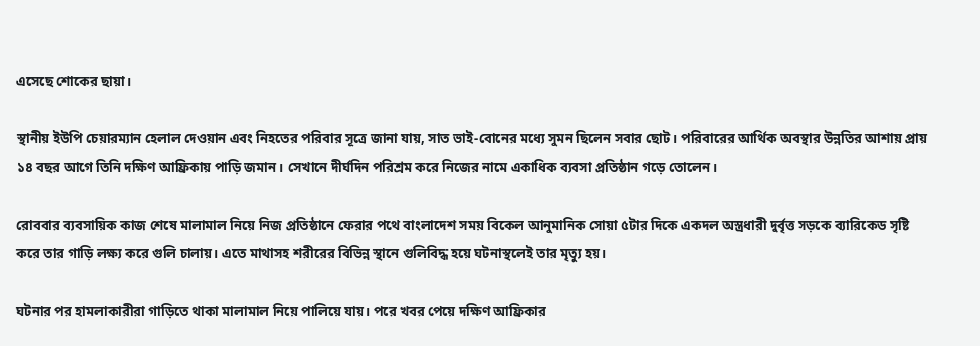এসেছে শোকের ছায়া।

স্থানীয় ইউপি চেয়ারম্যান হেলাল দেওয়ান এবং নিহতের পরিবার সূত্রে জানা যায়, সাত ভাই-বোনের মধ্যে সুমন ছিলেন সবার ছোট। পরিবারের আর্থিক অবস্থার উন্নতির আশায় প্রায় ১৪ বছর আগে তিনি দক্ষিণ আফ্রিকায় পাড়ি জমান। সেখানে দীর্ঘদিন পরিশ্রম করে নিজের নামে একাধিক ব্যবসা প্রতিষ্ঠান গড়ে তোলেন।

রোববার ব্যবসায়িক কাজ শেষে মালামাল নিয়ে নিজ প্রতিষ্ঠানে ফেরার পথে বাংলাদেশ সময় বিকেল আনুমানিক সোয়া ৫টার দিকে একদল অস্ত্রধারী দুর্বৃত্ত সড়কে ব্যারিকেড সৃষ্টি করে তার গাড়ি লক্ষ্য করে গুলি চালায়। এতে মাথাসহ শরীরের বিভিন্ন স্থানে গুলিবিদ্ধ হয়ে ঘটনাস্থলেই তার মৃত্যু হয়।

ঘটনার পর হামলাকারীরা গাড়িতে থাকা মালামাল নিয়ে পালিয়ে যায়। পরে খবর পেয়ে দক্ষিণ আফ্রিকার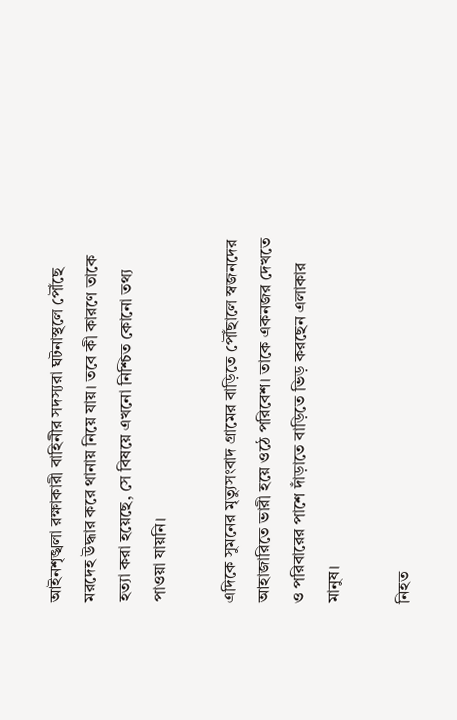আইনশৃঙ্খলা রক্ষাকারী বাহিনীর সদস্যরা ঘটনাস্থলে পৌঁছে মরদেহ উদ্ধার করে থানায় নিয়ে যায়। তবে কী কারণে তাকে হত্যা করা হয়েছে, সে বিষয়ে এখনো নিশ্চিত কোনো তথ্য পাওয়া যায়নি।

এদিকে সুমনের মৃত্যুসংবাদ গ্রামের বাড়িতে পৌঁছালে স্বজনদের আহাজারিতে ভারী হয়ে ওঠে পরিবেশ। তাকে একনজর দেখতে ও পরিবারের পাশে দাঁড়াতে বাড়িতে ভিড় করছেন এলাকার মানুষ।

নিহত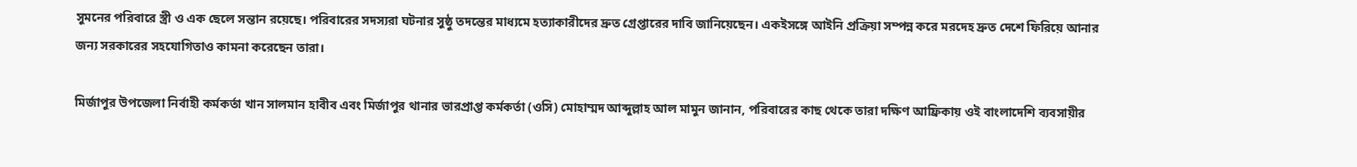সুমনের পরিবারে স্ত্রী ও এক ছেলে সন্তান রয়েছে। পরিবারের সদস্যরা ঘটনার সুষ্ঠু তদন্তের মাধ্যমে হত্যাকারীদের দ্রুত গ্রেপ্তারের দাবি জানিয়েছেন। একইসঙ্গে আইনি প্রক্রিয়া সম্পন্ন করে মরদেহ দ্রুত দেশে ফিরিয়ে আনার জন্য সরকারের সহযোগিতাও কামনা করেছেন তারা।

মির্জাপুর উপজেলা নির্বাহী কর্মকর্তা খান সালমান হাবীব এবং মির্জাপুর থানার ভারপ্রাপ্ত কর্মকর্তা (ওসি) মোহাম্মদ আব্দুল্লাহ আল মামুন জানান, পরিবারের কাছ থেকে তারা দক্ষিণ আফ্রিকায় ওই বাংলাদেশি ব্যবসায়ীর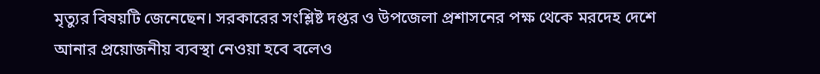মৃত্যুর বিষয়টি জেনেছেন। সরকারের সংশ্লিষ্ট দপ্তর ও উপজেলা প্রশাসনের পক্ষ থেকে মরদেহ দেশে আনার প্রয়োজনীয় ব্যবস্থা নেওয়া হবে বলেও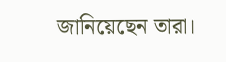জানিয়েছেন তারা।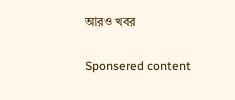আরও খবর

Sponsered content